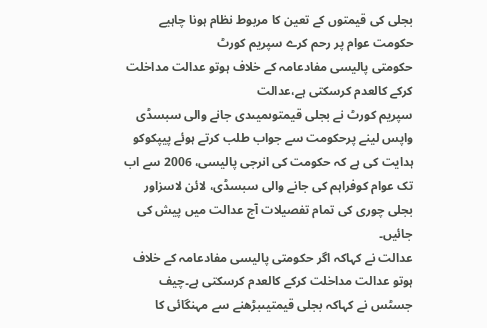بجلی کی قیمتوں کے تعین کا مربوط نظام ہونا چاہیے حکومت عوام پر رحم کرے سپریم کورٹ
حکومتی پالیسی مفادعامہ کے خلاف ہوتو عدالت مداخلت کرکے کالعدم کرسکتی ہے،عدالت
سپریم کورٹ نے بجلی قیمتوںمیںدی جانے والی سبسڈی واپس لینے پرحکومت سے جواب طلب کرتے ہوئے پیپکوکو ہدایت کی ہے کہ حکومت کی انرجی پالیسی، 2006 سے اب تک عوام کوفراہم کی جانے والی سبسڈی، لائن لاسزاور بجلی چوری کی تمام تفصیلات آج عدالت میں پیش کی جائیں۔
عدالت نے کہاکہ اگر حکومتی پالیسی مفادعامہ کے خلاف ہوتو عدالت مداخلت کرکے کالعدم کرسکتی ہے۔چیف جسٹس نے کہاکہ بجلی قیمتیںبڑھنے سے مہنگائی کا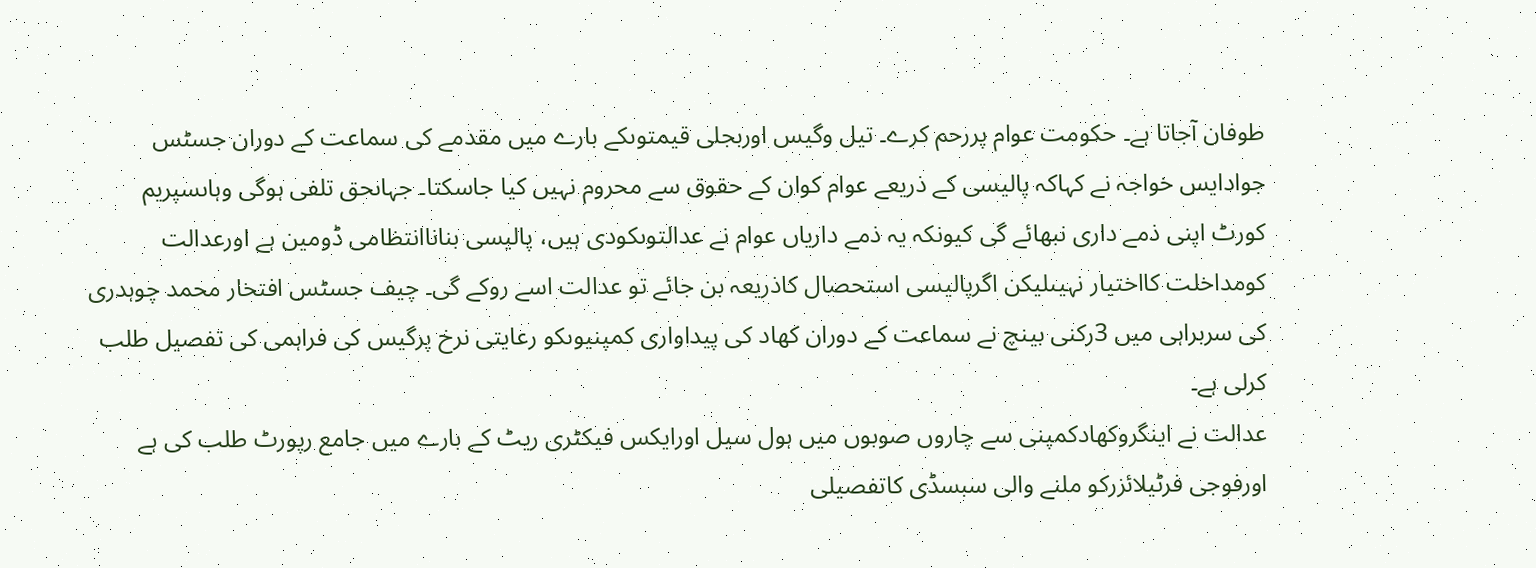طوفان آجاتا ہے۔ حکومت عوام پررحم کرے۔ تیل وگیس اوربجلی قیمتوںکے بارے میں مقدمے کی سماعت کے دوران جسٹس جوادایس خواجہ نے کہاکہ پالیسی کے ذریعے عوام کوان کے حقوق سے محروم نہیں کیا جاسکتا۔ جہاںحق تلفی ہوگی وہاںسپریم کورٹ اپنی ذمے داری نبھائے گی کیونکہ یہ ذمے داریاں عوام نے عدالتوںکودی ہیں، پالیسی بناناانتظامی ڈومین ہے اورعدالت کومداخلت کااختیار نہیںلیکن اگرپالیسی استحصال کاذریعہ بن جائے تو عدالت اسے روکے گی۔ چیف جسٹس افتخار محمد چوہدری کی سربراہی میں 3رکنی بینچ نے سماعت کے دوران کھاد کی پیداواری کمپنیوںکو رعایتی نرخ پرگیس کی فراہمی کی تفصیل طلب کرلی ہے۔
عدالت نے اینگروکھادکمپنی سے چاروں صوبوں میں ہول سیل اورایکس فیکٹری ریٹ کے بارے میں جامع رپورٹ طلب کی ہے اورفوجی فرٹیلائزرکو ملنے والی سبسڈی کاتفصیلی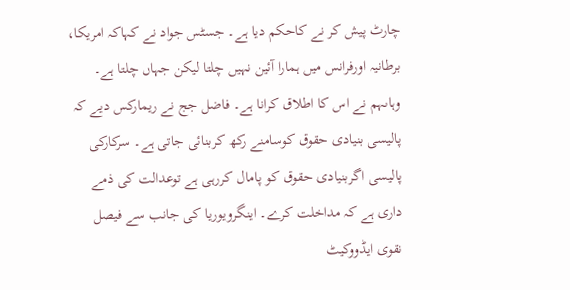چارٹ پیش کر نے کاحکم دیا ہے۔ جسٹس جواد نے کہاکہ امریکا، برطانیہ اورفرانس میں ہمارا آئین نہیں چلتا لیکن جہاں چلتا ہے۔
وہاںہم نے اس کا اطلاق کرانا ہے۔ فاضل جج نے ریمارکس دیے کہ پالیسی بنیادی حقوق کوسامنے رکھ کربنائی جاتی ہے۔ سرکارکی پالیسی اگربنیادی حقوق کو پامال کررہی ہے توعدالت کی ذمے داری ہے کہ مداخلت کرے۔ اینگرویوریا کی جانب سے فیصل نقوی ایڈووکیٹ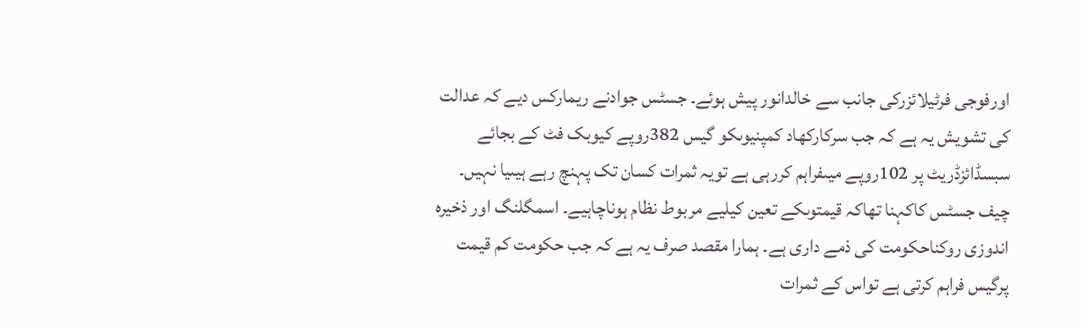اورفوجی فرٹیلائزرکی جانب سے خالدانور پیش ہوئے۔ جسٹس جوادنے ریمارکس دیے کہ عدالت کی تشویش یہ ہے کہ جب سرکارکھاد کمپنیوںکو گیس 382روپے کیوبک فٹ کے بجائے سبسڈائزڈریٹ پر 102روپے میںفراہم کررہی ہے تویہ ثمرات کسان تک پہنچ رہے ہیںیا نہیں۔
چیف جسٹس کاکہنا تھاکہ قیمتوںکے تعین کیلیے مربوط نظام ہوناچاہیے۔ اسمگلنگ اور ذخیرہ اندوزی روکناحکومت کی ذمے داری ہے۔ ہمارا مقصد صرف یہ ہے کہ جب حکومت کم قیمت پرگیس فراہم کرتی ہے تواس کے ثمرات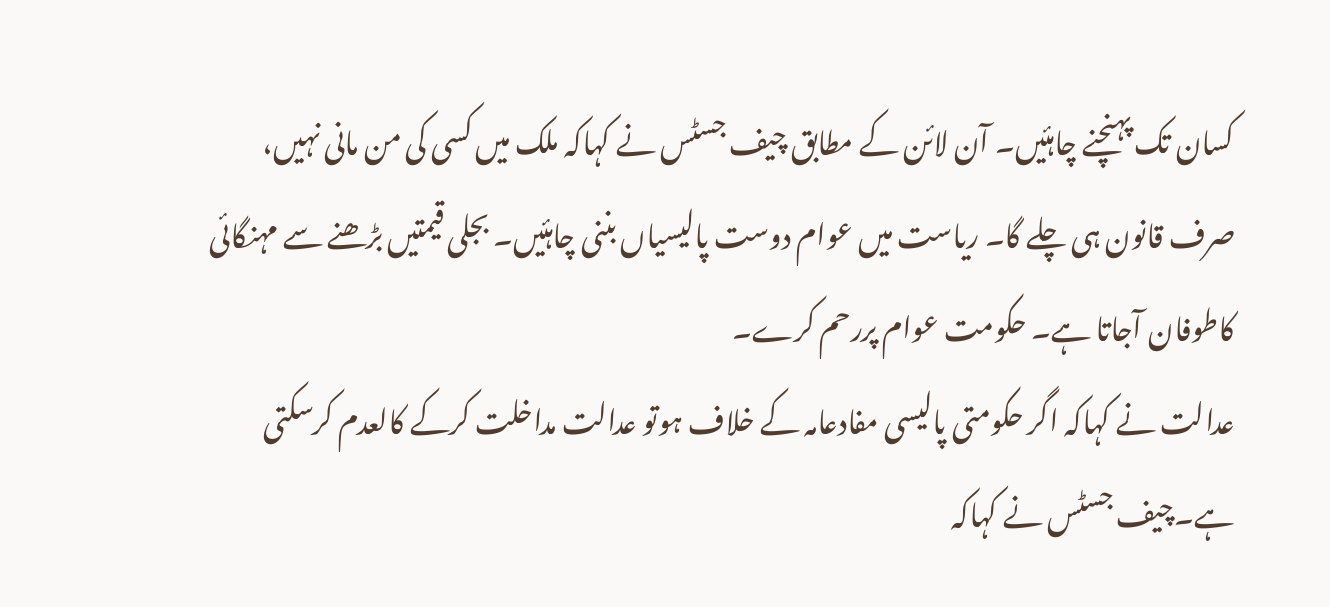کسان تک پہنچنے چاہئیں۔ آن لائن کے مطابق چیف جسٹس نے کہاکہ ملک میں کسی کی من مانی نہیں، صرف قانون ہی چلے گا۔ ریاست میں عوام دوست پالیسیاں بننی چاہئیں۔ بجلی قیمتیں بڑھنے سے مہنگائی کاطوفان آجاتا ہے۔ حکومت عوام پررحم کرے۔
عدالت نے کہاکہ اگر حکومتی پالیسی مفادعامہ کے خلاف ہوتو عدالت مداخلت کرکے کالعدم کرسکتی ہے۔چیف جسٹس نے کہاکہ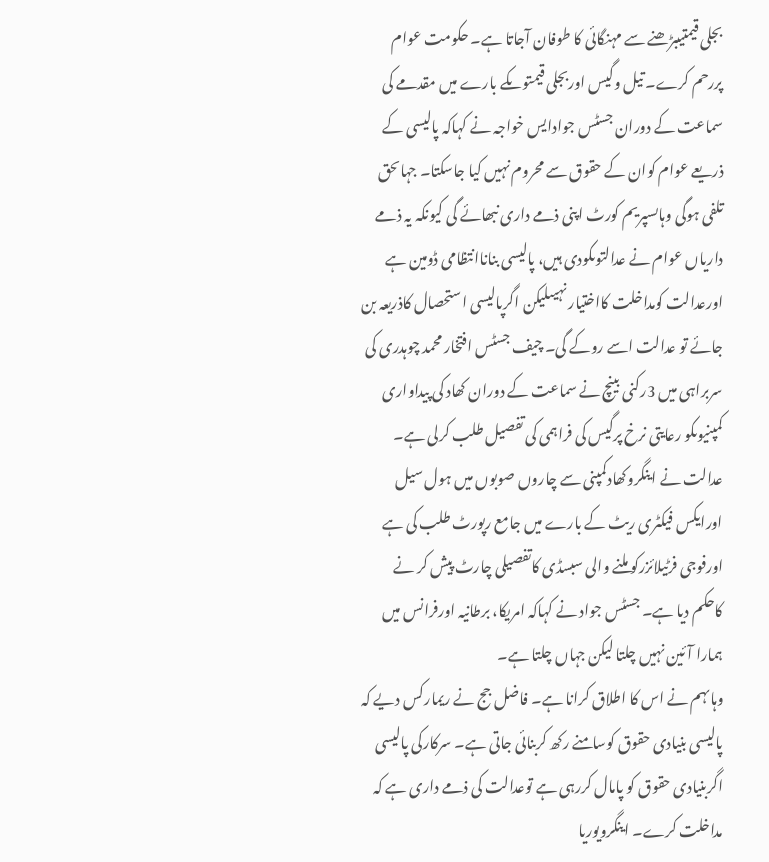بجلی قیمتیںبڑھنے سے مہنگائی کا طوفان آجاتا ہے۔ حکومت عوام پررحم کرے۔ تیل وگیس اوربجلی قیمتوںکے بارے میں مقدمے کی سماعت کے دوران جسٹس جوادایس خواجہ نے کہاکہ پالیسی کے ذریعے عوام کوان کے حقوق سے محروم نہیں کیا جاسکتا۔ جہاںحق تلفی ہوگی وہاںسپریم کورٹ اپنی ذمے داری نبھائے گی کیونکہ یہ ذمے داریاں عوام نے عدالتوںکودی ہیں، پالیسی بناناانتظامی ڈومین ہے اورعدالت کومداخلت کااختیار نہیںلیکن اگرپالیسی استحصال کاذریعہ بن جائے تو عدالت اسے روکے گی۔ چیف جسٹس افتخار محمد چوہدری کی سربراہی میں 3رکنی بینچ نے سماعت کے دوران کھاد کی پیداواری کمپنیوںکو رعایتی نرخ پرگیس کی فراہمی کی تفصیل طلب کرلی ہے۔
عدالت نے اینگروکھادکمپنی سے چاروں صوبوں میں ہول سیل اورایکس فیکٹری ریٹ کے بارے میں جامع رپورٹ طلب کی ہے اورفوجی فرٹیلائزرکو ملنے والی سبسڈی کاتفصیلی چارٹ پیش کر نے کاحکم دیا ہے۔ جسٹس جواد نے کہاکہ امریکا، برطانیہ اورفرانس میں ہمارا آئین نہیں چلتا لیکن جہاں چلتا ہے۔
وہاںہم نے اس کا اطلاق کرانا ہے۔ فاضل جج نے ریمارکس دیے کہ پالیسی بنیادی حقوق کوسامنے رکھ کربنائی جاتی ہے۔ سرکارکی پالیسی اگربنیادی حقوق کو پامال کررہی ہے توعدالت کی ذمے داری ہے کہ مداخلت کرے۔ اینگرویوریا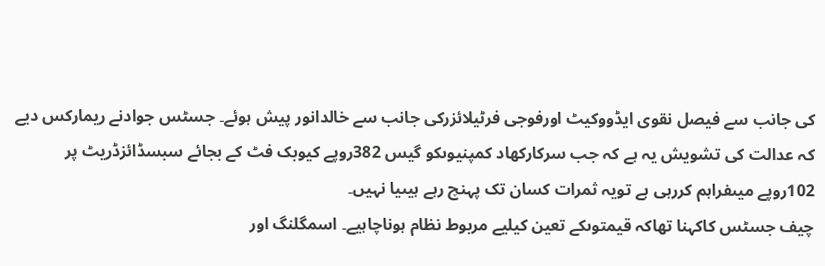کی جانب سے فیصل نقوی ایڈووکیٹ اورفوجی فرٹیلائزرکی جانب سے خالدانور پیش ہوئے۔ جسٹس جوادنے ریمارکس دیے کہ عدالت کی تشویش یہ ہے کہ جب سرکارکھاد کمپنیوںکو گیس 382روپے کیوبک فٹ کے بجائے سبسڈائزڈریٹ پر 102روپے میںفراہم کررہی ہے تویہ ثمرات کسان تک پہنچ رہے ہیںیا نہیں۔
چیف جسٹس کاکہنا تھاکہ قیمتوںکے تعین کیلیے مربوط نظام ہوناچاہیے۔ اسمگلنگ اور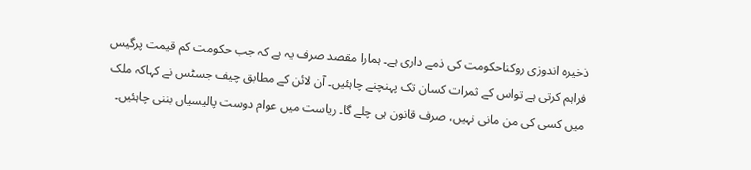ذخیرہ اندوزی روکناحکومت کی ذمے داری ہے۔ ہمارا مقصد صرف یہ ہے کہ جب حکومت کم قیمت پرگیس فراہم کرتی ہے تواس کے ثمرات کسان تک پہنچنے چاہئیں۔ آن لائن کے مطابق چیف جسٹس نے کہاکہ ملک میں کسی کی من مانی نہیں، صرف قانون ہی چلے گا۔ ریاست میں عوام دوست پالیسیاں بننی چاہئیں۔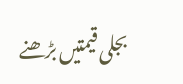بجلی قیمتیں بڑھنے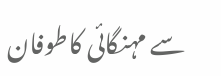سے مہنگائی کاطوفان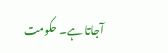آجاتا ہے۔ حکومت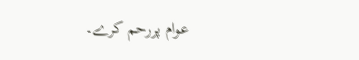عوام پررحم کرے۔